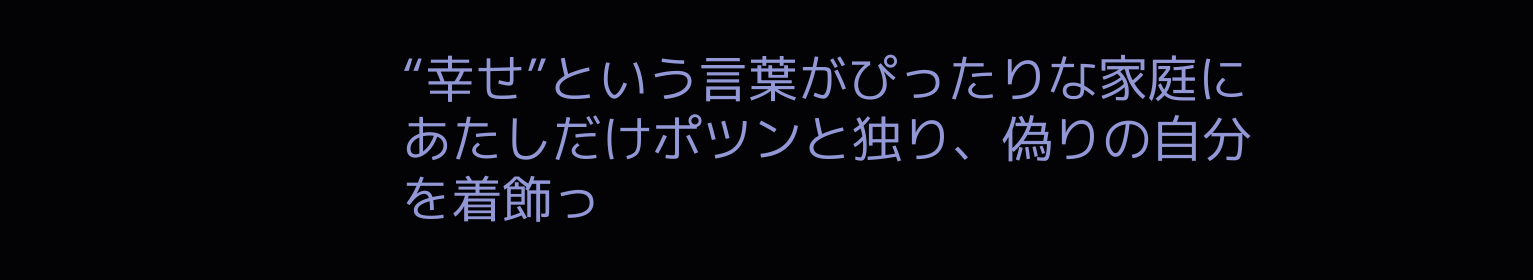“幸せ”という言葉がぴったりな家庭に あたしだけポツンと独り、偽りの自分を着飾っ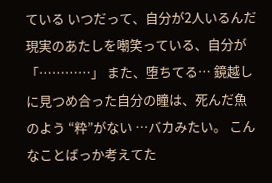ている いつだって、自分が2人いるんだ 現実のあたしを嘲笑っている、自分が 「…………」 また、堕ちてる… 鏡越しに見つめ合った自分の瞳は、死んだ魚のよう “粋”がない …バカみたい。 こんなことばっか考えてた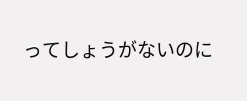ってしょうがないのに